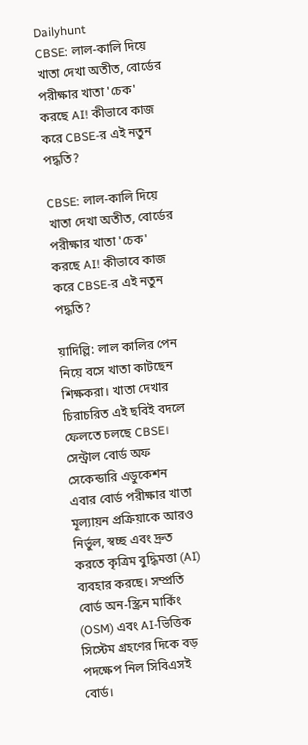Dailyhunt
CBSE: লাল-কালি দিয়ে খাতা দেখা অতীত, বোর্ডের পরীক্ষার খাতা 'চেক' করছে AI! কীভাবে কাজ করে CBSE-র এই নতুন পদ্ধতি?

CBSE: লাল-কালি দিয়ে খাতা দেখা অতীত, বোর্ডের পরীক্ষার খাতা 'চেক' করছে AI! কীভাবে কাজ করে CBSE-র এই নতুন পদ্ধতি?

য়াদিল্লি: লাল কালির পেন নিয়ে বসে খাতা কাটছেন শিক্ষকরা। খাতা দেখার চিরাচরিত এই ছবিই বদলে ফেলতে চলছে CBSE। সেন্ট্রাল বোর্ড অফ সেকেন্ডারি এডুকেশন এবার বোর্ড পরীক্ষার খাতা মূল্যায়ন প্রক্রিয়াকে আরও নির্ভুল, স্বচ্ছ এবং দ্রুত করতে কৃত্রিম বুদ্ধিমত্তা (AI) ব্যবহার করছে। সম্প্রতি বোর্ড অন-স্ক্রিন মার্কিং (OSM) এবং AI-ভিত্তিক সিস্টেম গ্রহণের দিকে বড় পদক্ষেপ নিল সিবিএসই বোর্ড।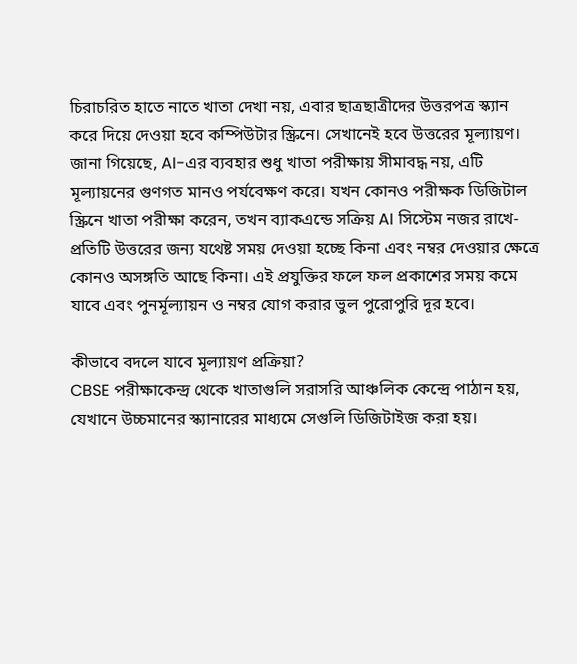চিরাচরিত হাতে নাতে খাতা দেখা নয়, এবার ছাত্রছাত্রীদের উত্তরপত্র স্ক্যান করে দিয়ে দেওয়া হবে কম্পিউটার স্ক্রিনে। সেখানেই হবে উত্তরের মূল্যায়ণ। জানা গিয়েছে, AI-এর ব্যবহার শুধু খাতা পরীক্ষায় সীমাবদ্ধ নয়, এটি মূল্যায়নের গুণগত মানও পর্যবেক্ষণ করে। যখন কোনও পরীক্ষক ডিজিটাল স্ক্রিনে খাতা পরীক্ষা করেন, তখন ব্যাকএন্ডে সক্রিয় AI সিস্টেম নজর রাখে-প্রতিটি উত্তরের জন্য যথেষ্ট সময় দেওয়া হচ্ছে কিনা এবং নম্বর দেওয়ার ক্ষেত্রে কোনও অসঙ্গতি আছে কিনা। এই প্রযুক্তির ফলে ফল প্রকাশের সময় কমে যাবে এবং পুনর্মূল্যায়ন ও নম্বর যোগ করার ভুল পুরোপুরি দূর হবে।

কীভাবে বদলে যাবে মূল্যায়ণ প্রক্রিয়া?
CBSE পরীক্ষাকেন্দ্র থেকে খাতাগুলি সরাসরি আঞ্চলিক কেন্দ্রে পাঠান হয়, যেখানে উচ্চমানের স্ক্যানারের মাধ্যমে সেগুলি ডিজিটাইজ করা হয়।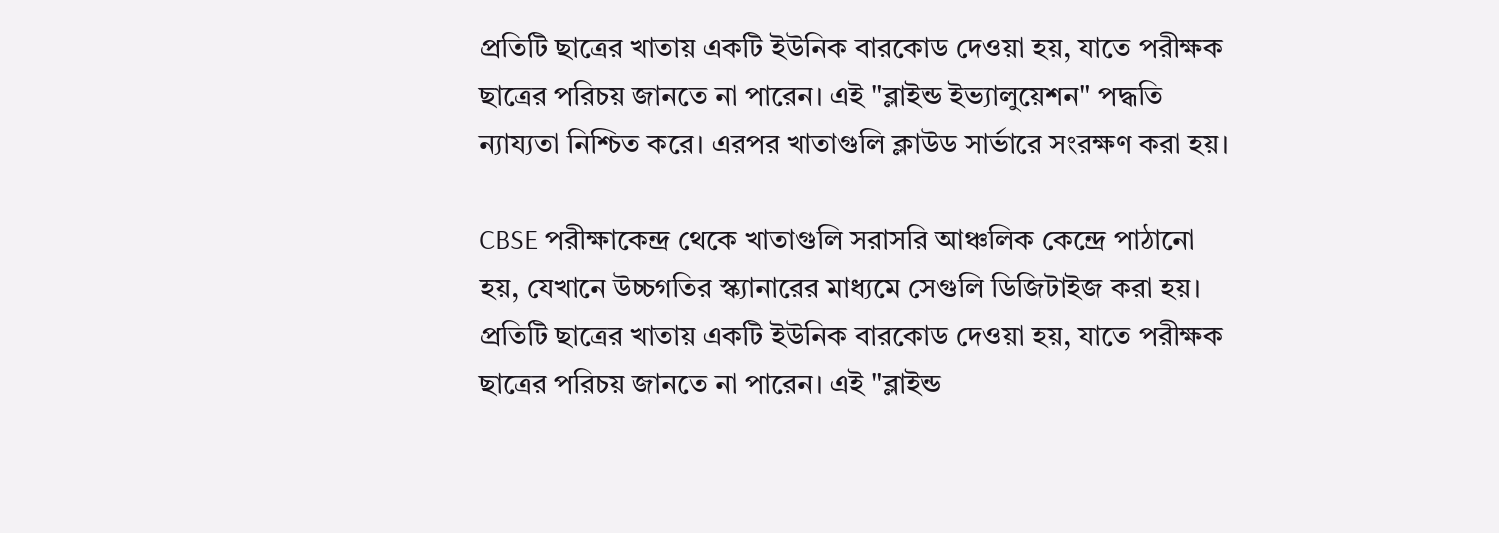প্রতিটি ছাত্রের খাতায় একটি ইউনিক বারকোড দেওয়া হয়, যাতে পরীক্ষক ছাত্রের পরিচয় জানতে না পারেন। এই "ব্লাইন্ড ইভ্যালুয়েশন" পদ্ধতি ন্যায্যতা নিশ্চিত করে। এরপর খাতাগুলি ক্লাউড সার্ভারে সংরক্ষণ করা হয়।

CBSE পরীক্ষাকেন্দ্র থেকে খাতাগুলি সরাসরি আঞ্চলিক কেন্দ্রে পাঠানো হয়, যেখানে উচ্চগতির স্ক্যানারের মাধ্যমে সেগুলি ডিজিটাইজ করা হয়। প্রতিটি ছাত্রের খাতায় একটি ইউনিক বারকোড দেওয়া হয়, যাতে পরীক্ষক ছাত্রের পরিচয় জানতে না পারেন। এই "ব্লাইন্ড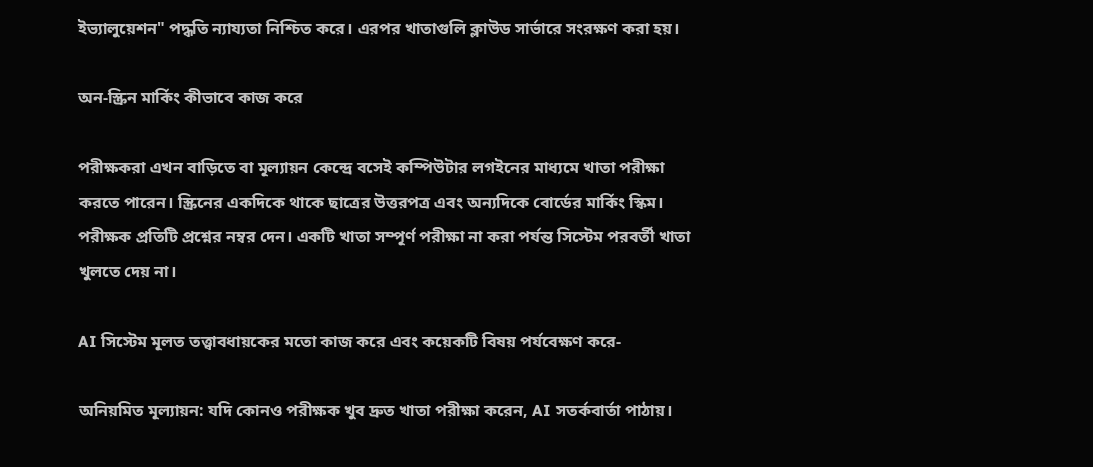ইভ্যালুয়েশন" পদ্ধতি ন্যায্যতা নিশ্চিত করে। এরপর খাতাগুলি ক্লাউড সার্ভারে সংরক্ষণ করা হয়।

অন-স্ক্রিন মার্কিং কীভাবে কাজ করে

পরীক্ষকরা এখন বাড়িতে বা মূল্যায়ন কেন্দ্রে বসেই কম্পিউটার লগইনের মাধ্যমে খাতা পরীক্ষা করতে পারেন। স্ক্রিনের একদিকে থাকে ছাত্রের উত্তরপত্র এবং অন্যদিকে বোর্ডের মার্কিং স্কিম। পরীক্ষক প্রতিটি প্রশ্নের নম্বর দেন। একটি খাতা সম্পূর্ণ পরীক্ষা না করা পর্যন্ত সিস্টেম পরবর্তী খাতা খুলতে দেয় না।

AI সিস্টেম মূলত তত্ত্বাবধায়কের মতো কাজ করে এবং কয়েকটি বিষয় পর্যবেক্ষণ করে-

অনিয়মিত মূল্যায়ন: যদি কোনও পরীক্ষক খুব দ্রুত খাতা পরীক্ষা করেন, AI সতর্কবার্তা পাঠায়।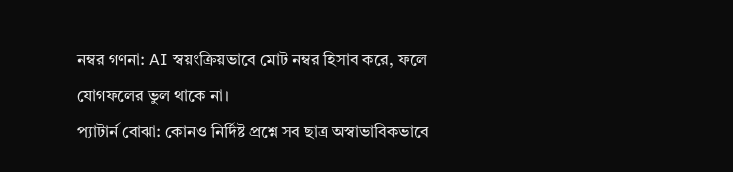নম্বর গণনা: AI স্বয়ংক্রিয়ভাবে মোট নম্বর হিসাব করে, ফলে যোগফলের ভুল থাকে না।
প্যাটার্ন বোঝা: কোনও নির্দিষ্ট প্রশ্নে সব ছাত্র অস্বাভাবিকভাবে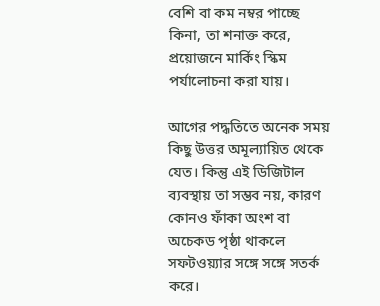বেশি বা কম নম্বর পাচ্ছে কিনা, তা শনাক্ত করে, প্রয়োজনে মার্কিং স্কিম পর্যালোচনা করা যায়।

আগের পদ্ধতিতে অনেক সময় কিছু উত্তর অমূল্যায়িত থেকে যেত। কিন্তু এই ডিজিটাল ব্যবস্থায় তা সম্ভব নয়, কারণ কোনও ফাঁকা অংশ বা অচেকড পৃষ্ঠা থাকলে সফটওয়্যার সঙ্গে সঙ্গে সতর্ক করে।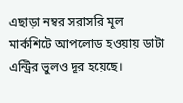এছাড়া নম্বর সরাসরি মূল মার্কশিটে আপলোড হওয়ায় ডাটা এন্ট্রির ভুলও দূর হয়েছে।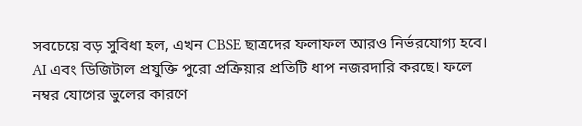সবচেয়ে বড় সুবিধা হল, এখন CBSE ছাত্রদের ফলাফল আরও নির্ভরযোগ্য হবে। AI এবং ডিজিটাল প্রযুক্তি পুরো প্রক্রিয়ার প্রতিটি ধাপ নজরদারি করছে। ফলে নম্বর যোগের ভুলের কারণে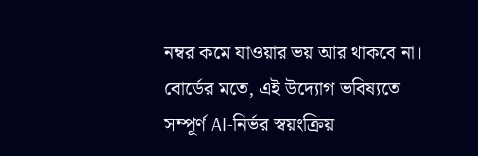নম্বর কমে যাওয়ার ভয় আর থাকবে না। বোর্ডের মতে, এই উদ্যোগ ভবিষ্যতে সম্পূর্ণ AI-নির্ভর স্বয়ংক্রিয়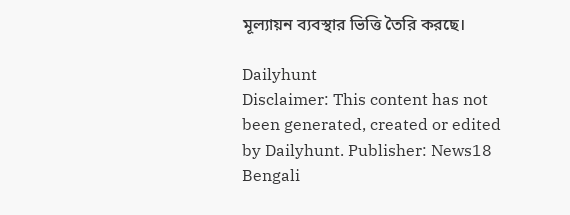মূল্যায়ন ব্যবস্থার ভিত্তি তৈরি করছে।

Dailyhunt
Disclaimer: This content has not been generated, created or edited by Dailyhunt. Publisher: News18 Bengali